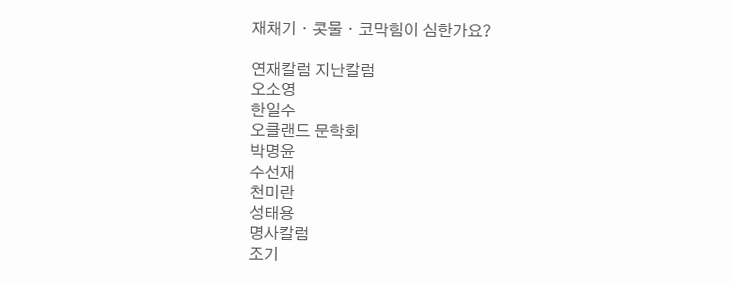재채기ᆞ콧물ᆞ코막힘이 심한가요?

연재칼럼 지난칼럼
오소영
한일수
오클랜드 문학회
박명윤
수선재
천미란
성태용
명사칼럼
조기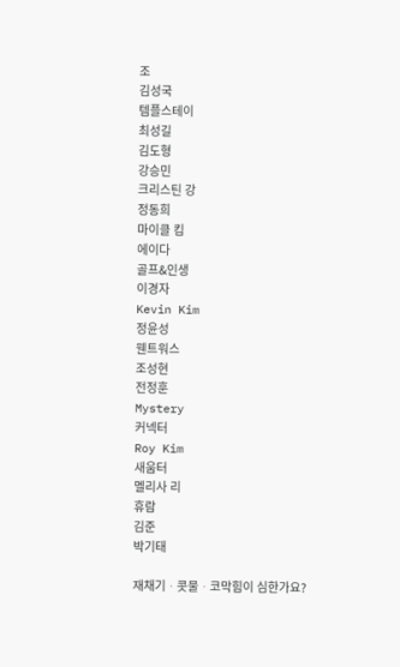조
김성국
템플스테이
최성길
김도형
강승민
크리스틴 강
정동희
마이클 킴
에이다
골프&인생
이경자
Kevin Kim
정윤성
웬트워스
조성현
전정훈
Mystery
커넥터
Roy Kim
새움터
멜리사 리
휴람
김준
박기태

재채기ᆞ콧물ᆞ코막힘이 심한가요?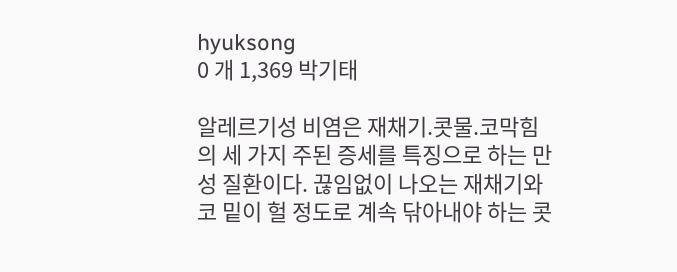hyuksong
0 개 1,369 박기태

알레르기성 비염은 재채기.콧물.코막힘의 세 가지 주된 증세를 특징으로 하는 만성 질환이다. 끊임없이 나오는 재채기와 코 밑이 헐 정도로 계속 닦아내야 하는 콧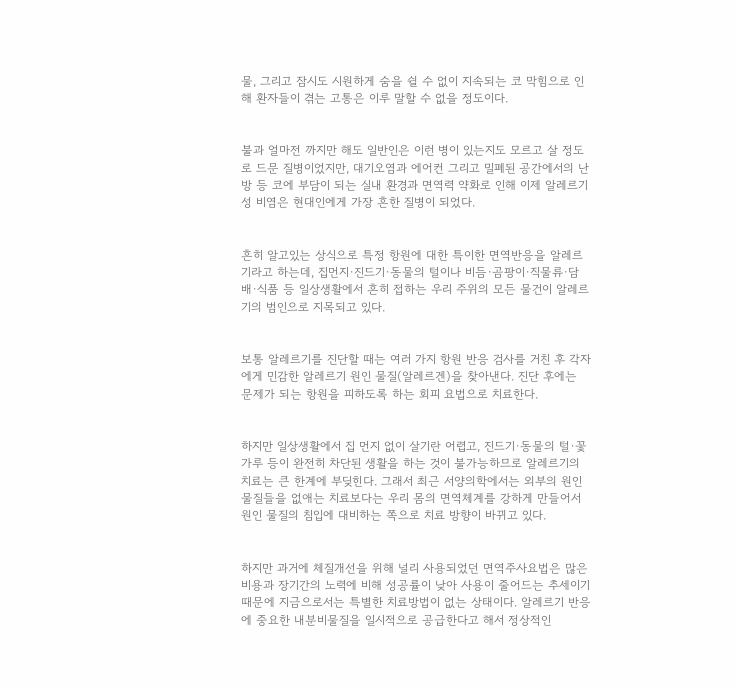물, 그리고 잠시도 시원하게 숨을 쉴 수 없이 지속되는 코 막힘으로 인해 환자들이 겪는 고통은 이루 말할 수 없을 정도이다.


불과 얼마전 까지만 해도 일반인은 이런 병이 있는지도 모르고 살 정도로 드문 질병이었지만, 대기오염과 에어컨 그리고 밀폐된 공간에서의 난방 등 코에 부담이 되는 실내 환경과 면역력 약화로 인해 이제 알레르기성 비염은 현대인에게 가장 흔한 질병이 되었다.


흔히 알고있는 상식으로 특정 항원에 대한 특이한 면역반응을 알레르기라고 하는데, 집먼지·진드기·동물의 털이나 비듬·곰팡이·직물류·담배·식품 등 일상생활에서 흔히 접하는 우리 주위의 모든 물건이 알레르기의 범인으로 지목되고 있다.


보통 알레르기를 진단할 때는 여러 가지 항원 반응 검사를 거친 후 각자에게 민감한 알레르기 원인 물질(알레르겐)을 찾아낸다. 진단 후에는 문제가 되는 항원을 피하도록 하는 회피 요법으로 치료한다.


하지만 일상생활에서 집 먼지 없이 살기란 어렵고, 진드기·동물의 털·꽃가루 등이 완전히 차단된 생활을 하는 것이 불가능하므로 알레르기의 치료는 큰 한계에 부딪힌다. 그래서 최근 서양의학에서는 외부의 원인 물질들을 없애는 치료보다는 우리 몸의 면역체계를 강하게 만들어서 원인 물질의 침입에 대비하는 쪽으로 치료 방향이 바뀌고 있다.


하지만 과거에 체질개선을 위해 널리 사용되었던 면역주사요법은 많은 비용과 장기간의 노력에 비해 성공률이 낮아 사용이 줄어드는 추세이기 때문에 지금으로서는 특별한 치료방법이 없는 상태이다. 알레르기 반응에 중요한 내분비물질을 일시적으로 공급한다고 해서 정상적인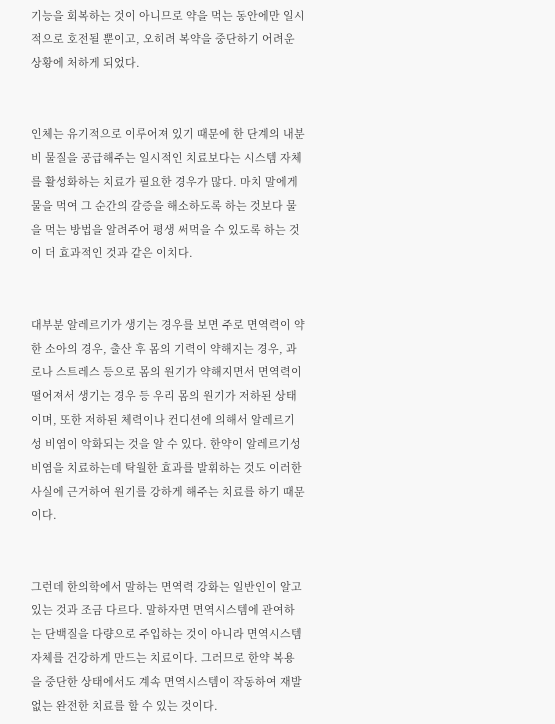기능을 회복하는 것이 아니므로 약을 먹는 동안에만 일시적으로 호전될 뿐이고, 오히려 복약을 중단하기 어려운 상황에 처하게 되었다.


인체는 유기적으로 이루어져 있기 때문에 한 단계의 내분비 물질을 공급해주는 일시적인 치료보다는 시스템 자체를 활성화하는 치료가 필요한 경우가 많다. 마치 말에게 물을 먹여 그 순간의 갈증을 해소하도록 하는 것보다 물을 먹는 방법을 알려주어 평생 써먹을 수 있도록 하는 것이 더 효과적인 것과 같은 이치다.


대부분 알레르기가 생기는 경우를 보면 주로 면역력이 약한 소아의 경우, 출산 후 몸의 기력이 약해지는 경우, 과로나 스트레스 등으로 몸의 원기가 약해지면서 면역력이 떨어져서 생기는 경우 등 우리 몸의 원기가 저하된 상태이며, 또한 저하된 체력이나 컨디션에 의해서 알레르기성 비염이 악화되는 것을 알 수 있다. 한약이 알레르기성 비염을 치료하는데 탁월한 효과를 발휘하는 것도 이러한 사실에 근거하여 원기를 강하게 해주는 치료를 하기 때문이다.


그런데 한의학에서 말하는 면역력 강화는 일반인이 알고 있는 것과 조금 다르다. 말하자면 면역시스템에 관여하는 단백질을 다량으로 주입하는 것이 아니라 면역시스템 자체를 건강하게 만드는 치료이다. 그러므로 한약 복용을 중단한 상태에서도 계속 면역시스템이 작동하여 재발 없는 완전한 치료를 할 수 있는 것이다.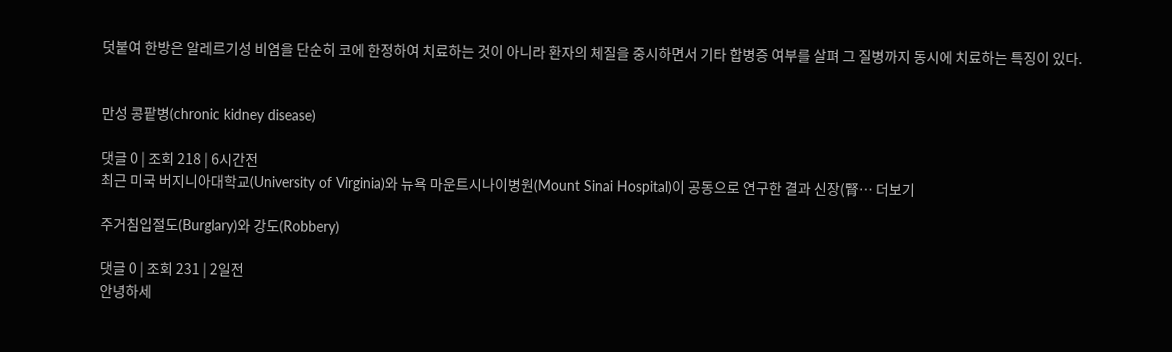덧붙여 한방은 알레르기성 비염을 단순히 코에 한정하여 치료하는 것이 아니라 환자의 체질을 중시하면서 기타 합병증 여부를 살펴 그 질병까지 동시에 치료하는 특징이 있다.


만성 콩팥병(chronic kidney disease)

댓글 0 | 조회 218 | 6시간전
최근 미국 버지니아대학교(University of Virginia)와 뉴욕 마운트시나이병원(Mount Sinai Hospital)이 공동으로 연구한 결과 신장(腎… 더보기

주거침입절도(Burglary)와 강도(Robbery)

댓글 0 | 조회 231 | 2일전
안녕하세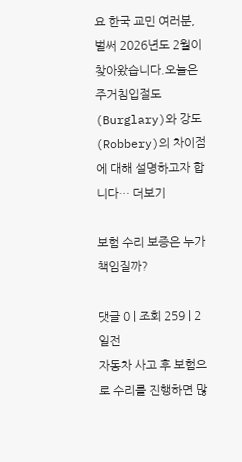요 한국 교민 여러분, 벌써 2026년도 2월이 찾아왔습니다.오늘은 주거침입절도(Burglary)와 강도(Robbery)의 차이점에 대해 설명하고자 합니다… 더보기

보험 수리 보증은 누가 책임질까?

댓글 0 | 조회 259 | 2일전
자동차 사고 후 보험으로 수리를 진행하면 많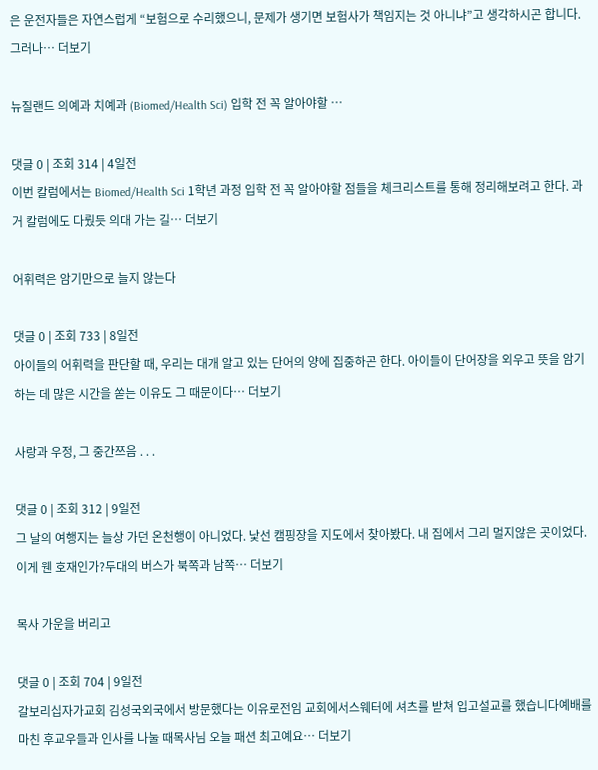은 운전자들은 자연스럽게 “보험으로 수리했으니, 문제가 생기면 보험사가 책임지는 것 아니냐”고 생각하시곤 합니다.그러나… 더보기

뉴질랜드 의예과 치예과 (Biomed/Health Sci) 입학 전 꼭 알아야할 …

댓글 0 | 조회 314 | 4일전
이번 칼럼에서는 Biomed/Health Sci 1학년 과정 입학 전 꼭 알아야할 점들을 체크리스트를 통해 정리해보려고 한다. 과거 칼럼에도 다뤘듯 의대 가는 길… 더보기

어휘력은 암기만으로 늘지 않는다

댓글 0 | 조회 733 | 8일전
아이들의 어휘력을 판단할 때, 우리는 대개 알고 있는 단어의 양에 집중하곤 한다. 아이들이 단어장을 외우고 뜻을 암기하는 데 많은 시간을 쏟는 이유도 그 때문이다… 더보기

사랑과 우정, 그 중간쯔음 . . .

댓글 0 | 조회 312 | 9일전
그 날의 여행지는 늘상 가던 온천행이 아니었다. 낯선 캠핑장을 지도에서 찾아봤다. 내 집에서 그리 멀지않은 곳이었다. 이게 웬 호재인가?두대의 버스가 북쪽과 남쪽… 더보기

목사 가운을 버리고

댓글 0 | 조회 704 | 9일전
갈보리십자가교회 김성국외국에서 방문했다는 이유로전임 교회에서스웨터에 셔츠를 받쳐 입고설교를 했습니다예배를 마친 후교우들과 인사를 나눌 때목사님 오늘 패션 최고예요… 더보기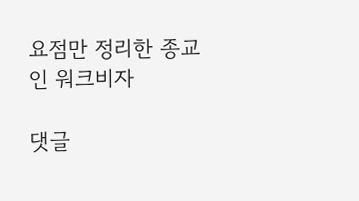요점만 정리한 종교인 워크비자

댓글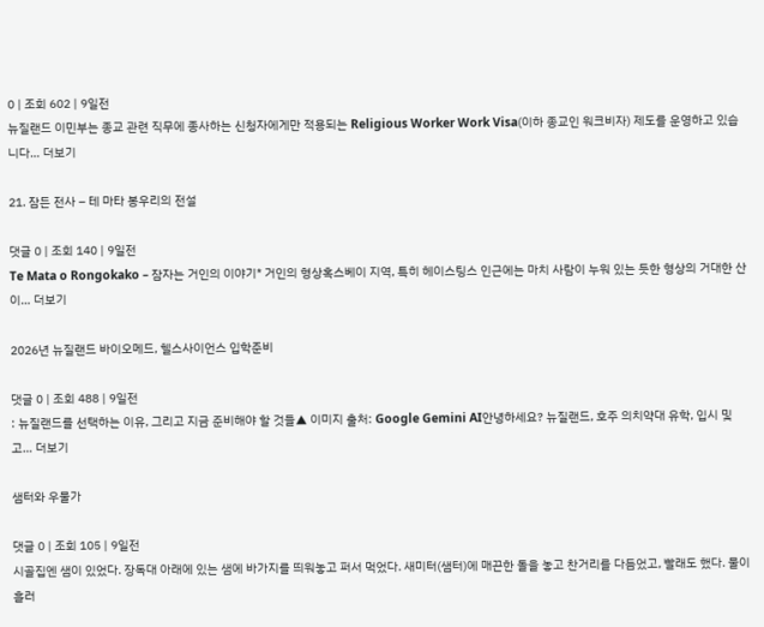0 | 조회 602 | 9일전
뉴질랜드 이민부는 종교 관련 직무에 종사하는 신청자에게만 적용되는 Religious Worker Work Visa(이하 종교인 워크비자) 제도를 운영하고 있습니다… 더보기

21. 잠든 전사 – 테 마타 봉우리의 전설

댓글 0 | 조회 140 | 9일전
Te Mata o Rongokako – 잠자는 거인의 이야기* 거인의 형상혹스베이 지역, 특히 헤이스팅스 인근에는 마치 사람이 누워 있는 듯한 형상의 거대한 산이… 더보기

2026년 뉴질랜드 바이오메드, 헬스사이언스 입학준비

댓글 0 | 조회 488 | 9일전
: 뉴질랜드를 선택하는 이유, 그리고 지금 준비해야 할 것들▲ 이미지 출처: Google Gemini AI안녕하세요? 뉴질랜드, 호주 의치약대 유학, 입시 및 고… 더보기

샘터와 우물가

댓글 0 | 조회 105 | 9일전
시골집엔 샘이 있었다. 장독대 아래에 있는 샘에 바가지를 띄워놓고 퍼서 먹었다. 새미터(샘터)에 매끈한 돌을 놓고 찬거리를 다듬었고, 빨래도 했다. 물이 흘러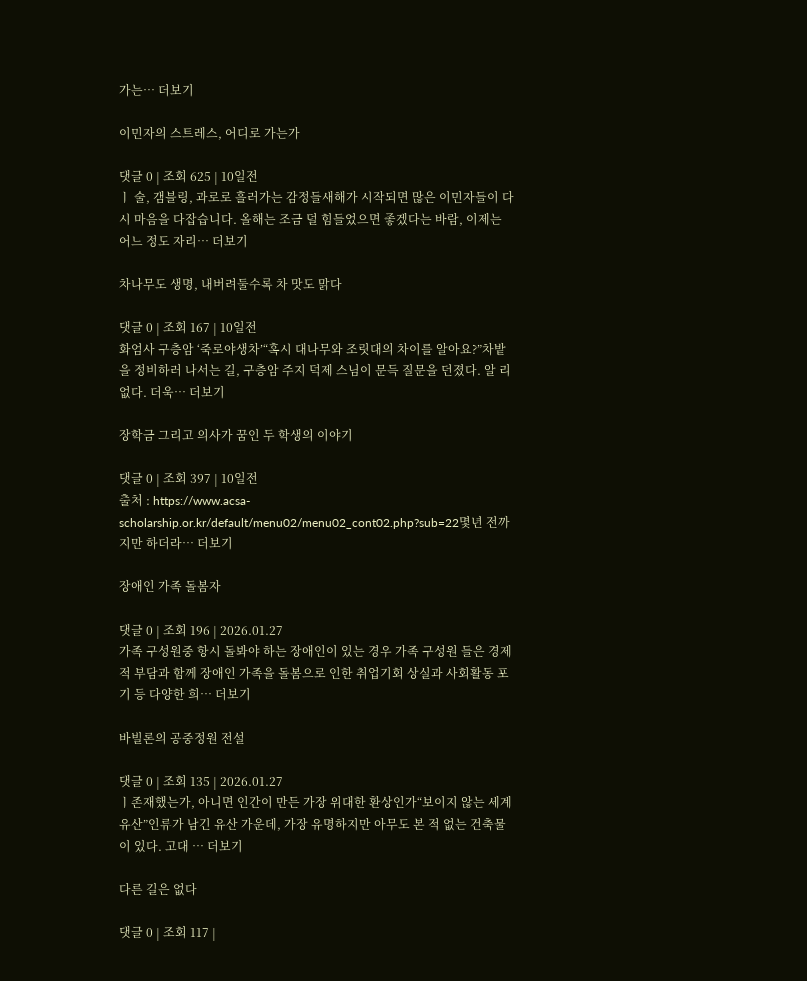가는… 더보기

이민자의 스트레스, 어디로 가는가

댓글 0 | 조회 625 | 10일전
ㅣ 술, 갬블링, 과로로 흘러가는 감정들새해가 시작되면 많은 이민자들이 다시 마음을 다잡습니다. 올해는 조금 덜 힘들었으면 좋겠다는 바람, 이제는 어느 정도 자리… 더보기

차나무도 생명, 내버려둘수록 차 맛도 맑다

댓글 0 | 조회 167 | 10일전
화엄사 구층암 ‘죽로야생차’“혹시 대나무와 조릿대의 차이를 알아요?”차밭을 정비하러 나서는 길, 구층암 주지 덕제 스님이 문득 질문을 던졌다. 알 리 없다. 더욱… 더보기

장학금 그리고 의사가 꿈인 두 학생의 이야기

댓글 0 | 조회 397 | 10일전
출처 : https://www.acsa-scholarship.or.kr/default/menu02/menu02_cont02.php?sub=22몇년 전까지만 하더라… 더보기

장애인 가족 돌봄자

댓글 0 | 조회 196 | 2026.01.27
가족 구성원중 항시 돌봐야 하는 장애인이 있는 경우 가족 구성원 들은 경제적 부담과 함께 장애인 가족을 돌봄으로 인한 취업기회 상실과 사회활동 포기 등 다양한 희… 더보기

바빌론의 공중정원 전설

댓글 0 | 조회 135 | 2026.01.27
ㅣ존재했는가, 아니면 인간이 만든 가장 위대한 환상인가“보이지 않는 세계유산”인류가 남긴 유산 가운데, 가장 유명하지만 아무도 본 적 없는 건축물이 있다. 고대 … 더보기

다른 길은 없다

댓글 0 | 조회 117 |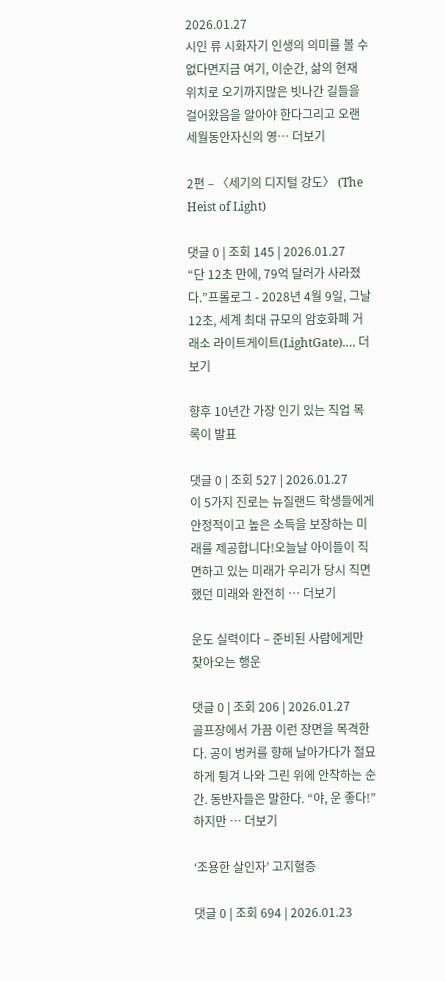2026.01.27
시인 류 시화자기 인생의 의미를 볼 수 없다면지금 여기, 이순간, 삶의 현재 위치로 오기까지많은 빗나간 길들을 걸어왔음을 알아야 한다그리고 오랜 세월동안자신의 영… 더보기

2편 – 〈세기의 디지털 강도〉 (The Heist of Light)

댓글 0 | 조회 145 | 2026.01.27
“단 12초 만에, 79억 달러가 사라졌다.”프롤로그 - 2028년 4월 9일, 그날 12초, 세계 최대 규모의 암호화폐 거래소 라이트게이트(LightGate).… 더보기

향후 10년간 가장 인기 있는 직업 목록이 발표

댓글 0 | 조회 527 | 2026.01.27
이 5가지 진로는 뉴질랜드 학생들에게 안정적이고 높은 소득을 보장하는 미래를 제공합니다!오늘날 아이들이 직면하고 있는 미래가 우리가 당시 직면했던 미래와 완전히 … 더보기

운도 실력이다 – 준비된 사람에게만 찾아오는 행운

댓글 0 | 조회 206 | 2026.01.27
골프장에서 가끔 이런 장면을 목격한다. 공이 벙커를 향해 날아가다가 절묘하게 튕겨 나와 그린 위에 안착하는 순간. 동반자들은 말한다. “야, 운 좋다!” 하지만 … 더보기

‘조용한 살인자’ 고지혈증

댓글 0 | 조회 694 | 2026.01.23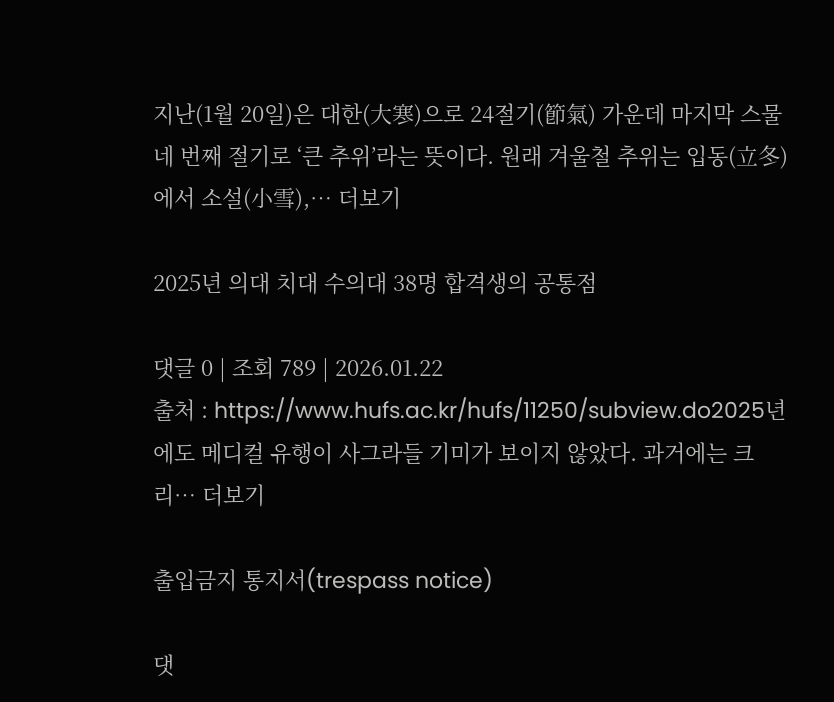지난(1월 20일)은 대한(大寒)으로 24절기(節氣) 가운데 마지막 스물네 번째 절기로 ‘큰 추위’라는 뜻이다. 원래 겨울철 추위는 입동(立冬)에서 소설(小雪),… 더보기

2025년 의대 치대 수의대 38명 합격생의 공통점

댓글 0 | 조회 789 | 2026.01.22
출처 : https://www.hufs.ac.kr/hufs/11250/subview.do2025년에도 메디컬 유행이 사그라들 기미가 보이지 않았다. 과거에는 크리… 더보기

출입금지 통지서(trespass notice)

댓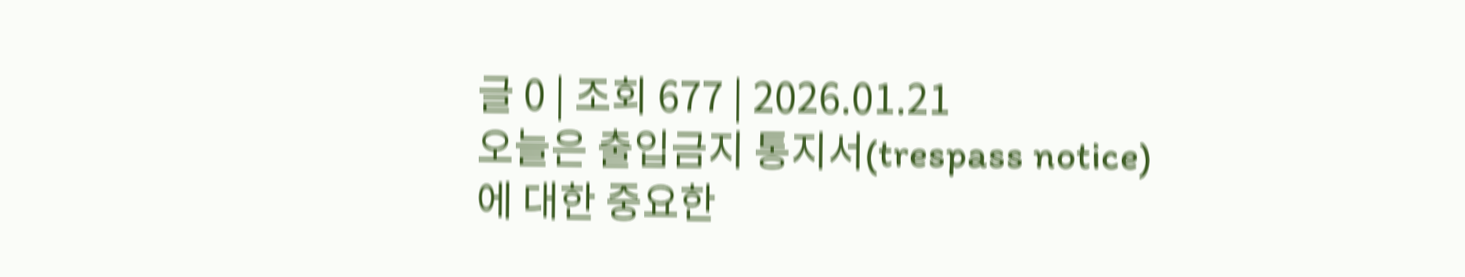글 0 | 조회 677 | 2026.01.21
오늘은 출입금지 통지서(trespass notice)에 대한 중요한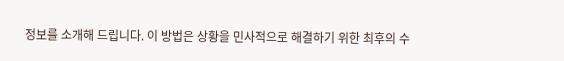정보를 소개해 드립니다. 이 방법은 상황을 민사적으로 해결하기 위한 최후의 수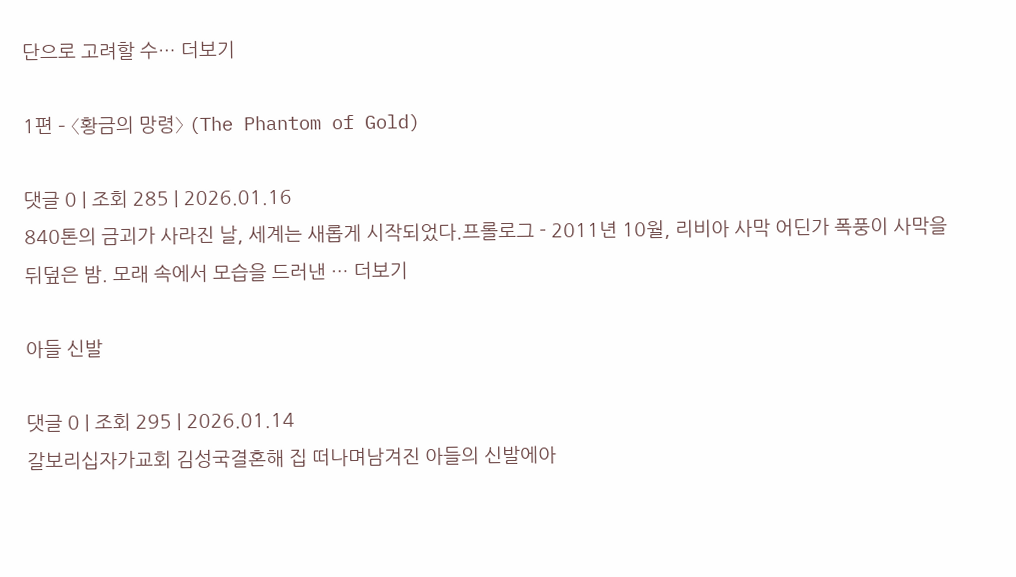단으로 고려할 수… 더보기

1편 – 〈황금의 망령〉 (The Phantom of Gold)

댓글 0 | 조회 285 | 2026.01.16
840톤의 금괴가 사라진 날, 세계는 새롭게 시작되었다.프롤로그 - 2011년 10월, 리비아 사막 어딘가 폭풍이 사막을 뒤덮은 밤. 모래 속에서 모습을 드러낸 … 더보기

아들 신발

댓글 0 | 조회 295 | 2026.01.14
갈보리십자가교회 김성국결혼해 집 떠나며남겨진 아들의 신발에아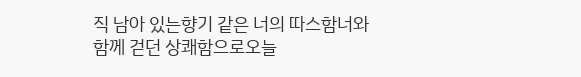직 남아 있는향기 같은 너의 따스함너와 함께 걷던 상쾌함으로오늘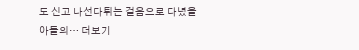도 신고 나선다튀는 걸음으로 다녔을아들의… 더보기